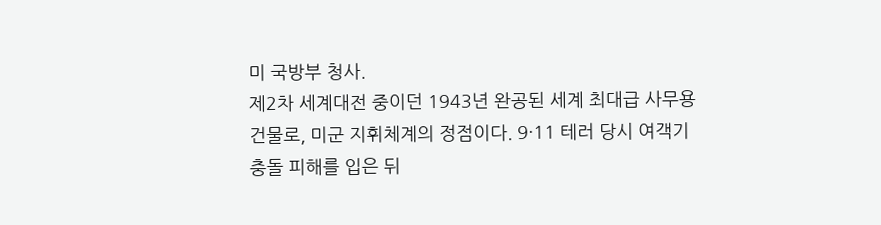미 국방부 청사.
제2차 세계대전 중이던 1943년 완공된 세계 최대급 사무용 건물로, 미군 지휘체계의 정점이다. 9·11 테러 당시 여객기 충돌 피해를 입은 뒤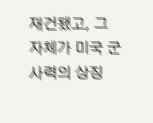재건됐고, 그 자체가 미국 군사력의 상징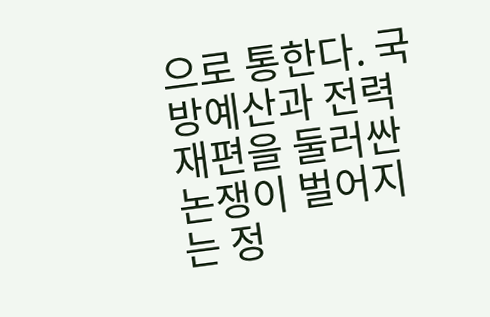으로 통한다. 국방예산과 전력 재편을 둘러싼 논쟁이 벌어지는 정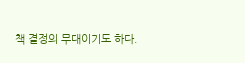책 결정의 무대이기도 하다.